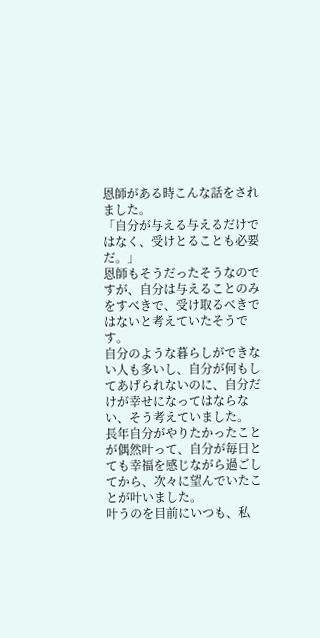恩師がある時こんな話をされました。
「自分が与える与えるだけではなく、受けとることも必要だ。」
恩師もそうだったそうなのですが、自分は与えることのみをすべきで、受け取るべきではないと考えていたそうです。
自分のような暮らしができない人も多いし、自分が何もしてあげられないのに、自分だけが幸せになってはならない、そう考えていました。
長年自分がやりたかったことが偶然叶って、自分が毎日とても幸福を感じながら過ごしてから、次々に望んでいたことが叶いました。
叶うのを目前にいつも、私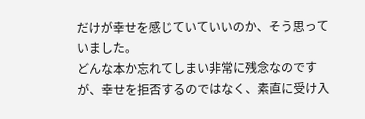だけが幸せを感じていていいのか、そう思っていました。
どんな本か忘れてしまい非常に残念なのですが、幸せを拒否するのではなく、素直に受け入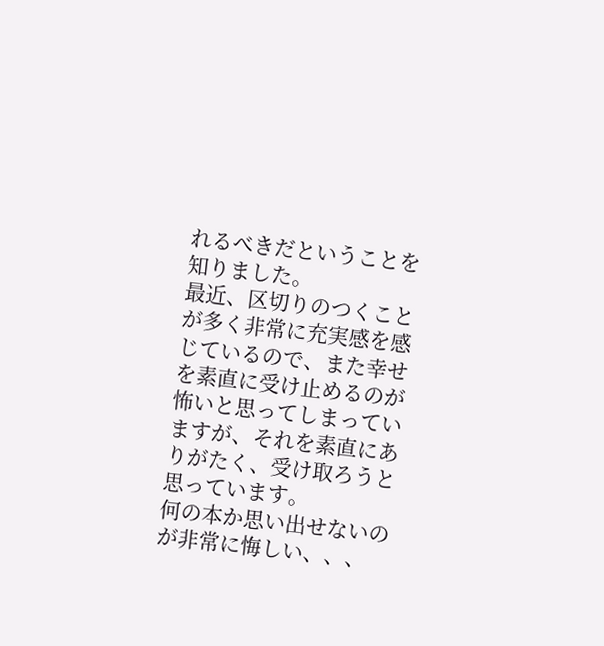れるべきだということを知りました。
最近、区切りのつくことが多く非常に充実感を感じているので、また幸せを素直に受け止めるのが怖いと思ってしまっていますが、それを素直にありがたく、受け取ろうと思っています。
何の本か思い出せないのが非常に悔しい、、、